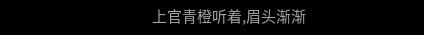上官青橙听着,眉头渐渐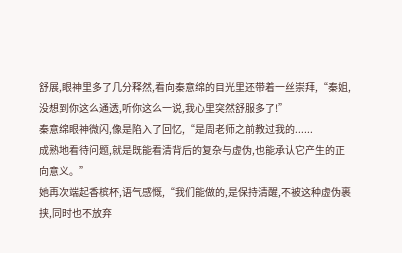舒展,眼神里多了几分释然,看向秦意绵的目光里还带着一丝崇拜,“秦姐,没想到你这么通透,听你这么一说,我心里突然舒服多了!”
秦意绵眼神微闪,像是陷入了回忆,“是周老师之前教过我的......
成熟地看待问题,就是既能看清背后的复杂与虚伪,也能承认它产生的正向意义。”
她再次端起香槟杯,语气感慨,“我们能做的,是保持清醒,不被这种虚伪裹挟,同时也不放弃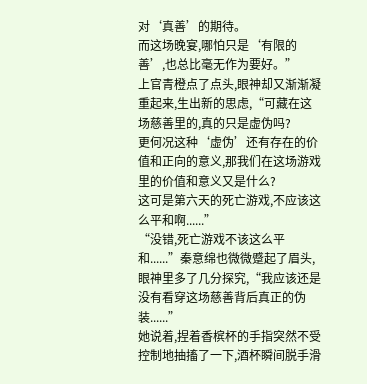对‘真善’的期待。
而这场晚宴,哪怕只是‘有限的善’,也总比毫无作为要好。”
上官青橙点了点头,眼神却又渐渐凝重起来,生出新的思虑,“可藏在这场慈善里的,真的只是虚伪吗?
更何况这种‘虚伪’还有存在的价值和正向的意义,那我们在这场游戏里的价值和意义又是什么?
这可是第六天的死亡游戏,不应该这么平和啊......”
“没错,死亡游戏不该这么平和......”秦意绵也微微蹙起了眉头,眼神里多了几分探究,“我应该还是没有看穿这场慈善背后真正的伪装......”
她说着,捏着香槟杯的手指突然不受控制地抽搐了一下,酒杯瞬间脱手滑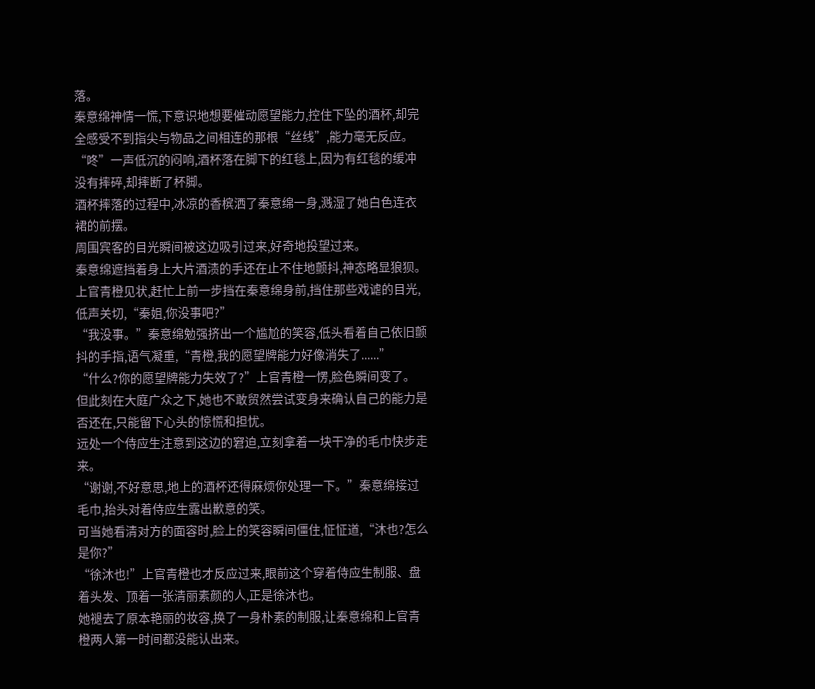落。
秦意绵神情一慌,下意识地想要催动愿望能力,控住下坠的酒杯,却完全感受不到指尖与物品之间相连的那根“丝线”,能力毫无反应。
“咚”一声低沉的闷响,酒杯落在脚下的红毯上,因为有红毯的缓冲没有摔碎,却摔断了杯脚。
酒杯摔落的过程中,冰凉的香槟洒了秦意绵一身,溅湿了她白色连衣裙的前摆。
周围宾客的目光瞬间被这边吸引过来,好奇地投望过来。
秦意绵遮挡着身上大片酒渍的手还在止不住地颤抖,神态略显狼狈。
上官青橙见状,赶忙上前一步挡在秦意绵身前,挡住那些戏谑的目光,低声关切,“秦姐,你没事吧?”
“我没事。”秦意绵勉强挤出一个尴尬的笑容,低头看着自己依旧颤抖的手指,语气凝重,“青橙,我的愿望牌能力好像消失了......”
“什么?你的愿望牌能力失效了?”上官青橙一愣,脸色瞬间变了。
但此刻在大庭广众之下,她也不敢贸然尝试变身来确认自己的能力是否还在,只能留下心头的惊慌和担忧。
远处一个侍应生注意到这边的窘迫,立刻拿着一块干净的毛巾快步走来。
“谢谢,不好意思,地上的酒杯还得麻烦你处理一下。”秦意绵接过毛巾,抬头对着侍应生露出歉意的笑。
可当她看清对方的面容时,脸上的笑容瞬间僵住,怔怔道,“沐也?怎么是你?”
“徐沐也!”上官青橙也才反应过来,眼前这个穿着侍应生制服、盘着头发、顶着一张清丽素颜的人,正是徐沐也。
她褪去了原本艳丽的妆容,换了一身朴素的制服,让秦意绵和上官青橙两人第一时间都没能认出来。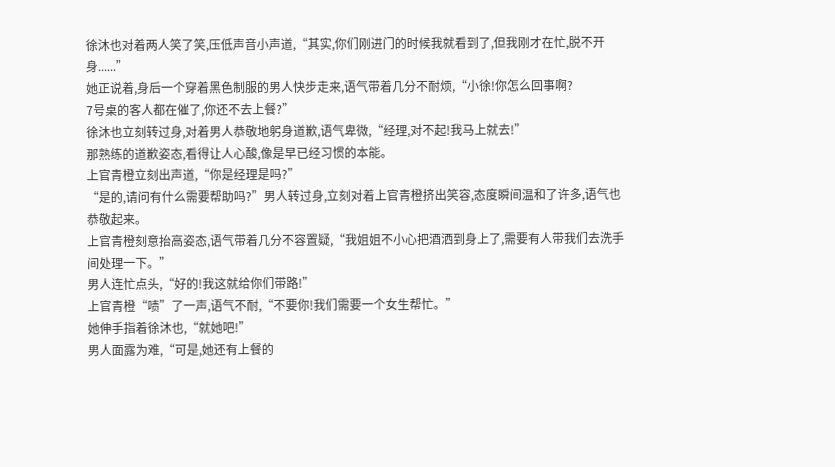徐沐也对着两人笑了笑,压低声音小声道,“其实,你们刚进门的时候我就看到了,但我刚才在忙,脱不开身......”
她正说着,身后一个穿着黑色制服的男人快步走来,语气带着几分不耐烦,“小徐!你怎么回事啊?
7号桌的客人都在催了,你还不去上餐?”
徐沐也立刻转过身,对着男人恭敬地躬身道歉,语气卑微,“经理,对不起!我马上就去!”
那熟练的道歉姿态,看得让人心酸,像是早已经习惯的本能。
上官青橙立刻出声道,“你是经理是吗?”
“是的,请问有什么需要帮助吗?”男人转过身,立刻对着上官青橙挤出笑容,态度瞬间温和了许多,语气也恭敬起来。
上官青橙刻意抬高姿态,语气带着几分不容置疑,“我姐姐不小心把酒洒到身上了,需要有人带我们去洗手间处理一下。”
男人连忙点头,“好的!我这就给你们带路!”
上官青橙“啧”了一声,语气不耐,“不要你!我们需要一个女生帮忙。”
她伸手指着徐沐也,“就她吧!”
男人面露为难,“可是,她还有上餐的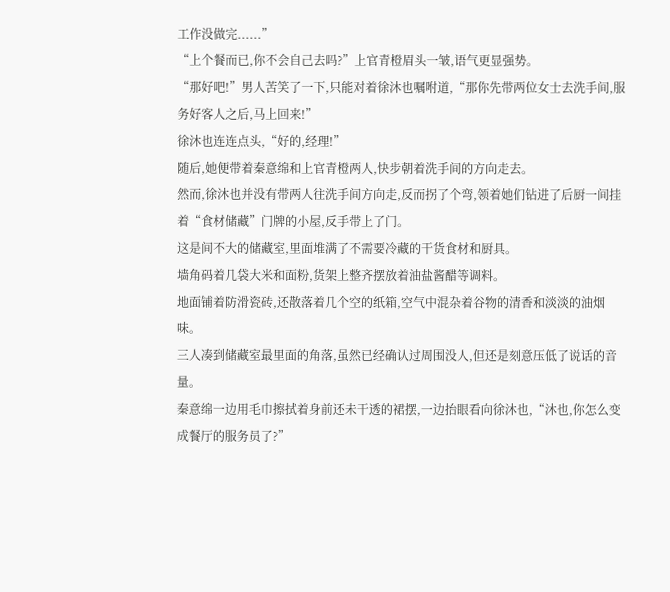工作没做完......”
“上个餐而已,你不会自己去吗?”上官青橙眉头一皱,语气更显强势。
“那好吧!”男人苦笑了一下,只能对着徐沐也嘱咐道,“那你先带两位女士去洗手间,服务好客人之后,马上回来!”
徐沐也连连点头,“好的,经理!”
随后,她便带着秦意绵和上官青橙两人,快步朝着洗手间的方向走去。
然而,徐沐也并没有带两人往洗手间方向走,反而拐了个弯,领着她们钻进了后厨一间挂着“食材储藏”门牌的小屋,反手带上了门。
这是间不大的储藏室,里面堆满了不需要冷藏的干货食材和厨具。
墙角码着几袋大米和面粉,货架上整齐摆放着油盐酱醋等调料。
地面铺着防滑瓷砖,还散落着几个空的纸箱,空气中混杂着谷物的清香和淡淡的油烟味。
三人凑到储藏室最里面的角落,虽然已经确认过周围没人,但还是刻意压低了说话的音量。
秦意绵一边用毛巾擦拭着身前还未干透的裙摆,一边抬眼看向徐沐也,“沐也,你怎么变成餐厅的服务员了?”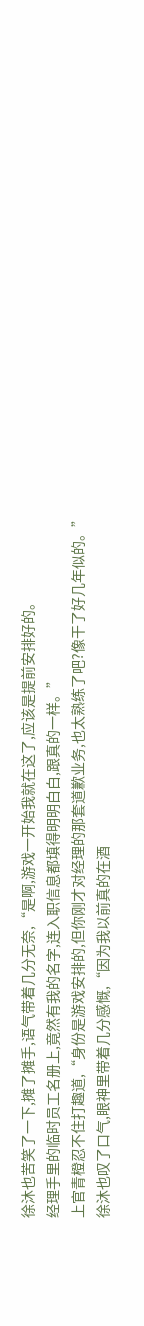徐沐也苦笑了一下,摊了摊手,语气带着几分无奈,“是啊,游戏一开始我就在这了,应该是提前安排好的。
经理手里的临时员工名册上,竟然有我的名字,连入职信息都填得明明白白,跟真的一样。”
上官青橙忍不住打趣道,“身份是游戏安排的,但你刚才对经理的那套道歉业务,也太熟练了吧?像干了好几年似的。”
徐沐也叹了口气,眼神里带着几分感慨,“因为我以前真的在酒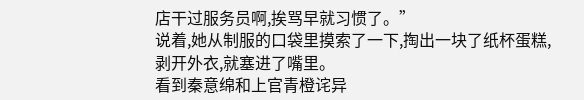店干过服务员啊,挨骂早就习惯了。”
说着,她从制服的口袋里摸索了一下,掏出一块了纸杯蛋糕,剥开外衣,就塞进了嘴里。
看到秦意绵和上官青橙诧异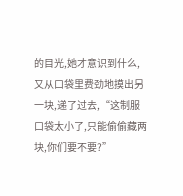的目光,她才意识到什么,又从口袋里费劲地摸出另一块,递了过去,“这制服口袋太小了,只能偷偷藏两块,你们要不要?”